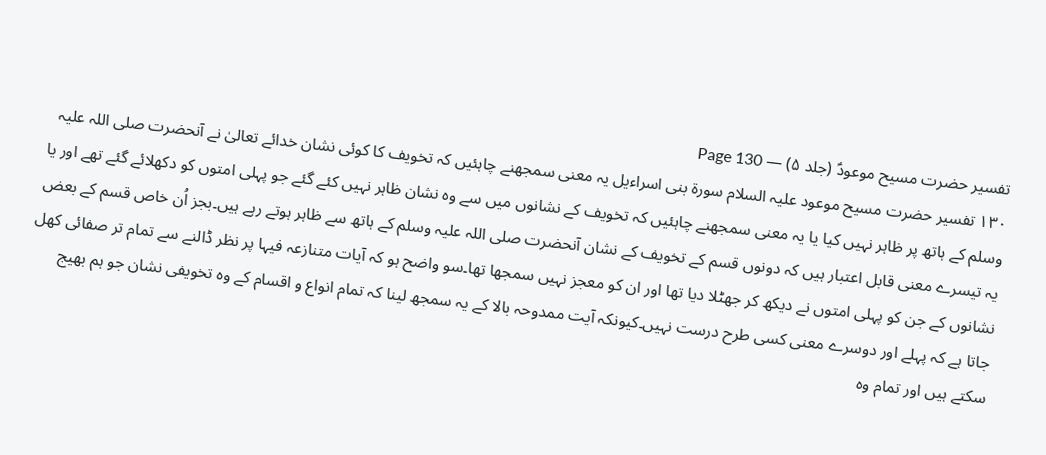تفسیر حضرت مسیح موعودؑ (جلد ۵) — Page 130
١٣٠ تفسیر حضرت مسیح موعود علیہ السلام سورة بنی اسراءیل یہ معنی سمجھنے چاہئیں کہ تخویف کا کوئی نشان خدائے تعالیٰ نے آنحضرت صلی اللہ علیہ وسلم کے ہاتھ پر ظاہر نہیں کیا یا یہ معنی سمجھنے چاہئیں کہ تخویف کے نشانوں میں سے وہ نشان ظاہر نہیں کئے گئے جو پہلی امتوں کو دکھلائے گئے تھے اور یا یہ تیسرے معنی قابل اعتبار ہیں کہ دونوں قسم کے تخویف کے نشان آنحضرت صلی اللہ علیہ وسلم کے ہاتھ سے ظاہر ہوتے رہے ہیں۔بجز اُن خاص قسم کے بعض نشانوں کے جن کو پہلی امتوں نے دیکھ کر جھٹلا دیا تھا اور ان کو معجز نہیں سمجھا تھا۔سو واضح ہو کہ آیات متنازعہ فیہا پر نظر ڈالنے سے تمام تر صفائی کھل جاتا ہے کہ پہلے اور دوسرے معنی کسی طرح درست نہیں۔کیونکہ آیت ممدوحہ بالا کے یہ سمجھ لینا کہ تمام انواع و اقسام کے وہ تخویفی نشان جو ہم بھیج سکتے ہیں اور تمام وہ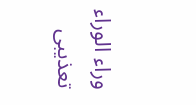وراء الوراء تعذیبی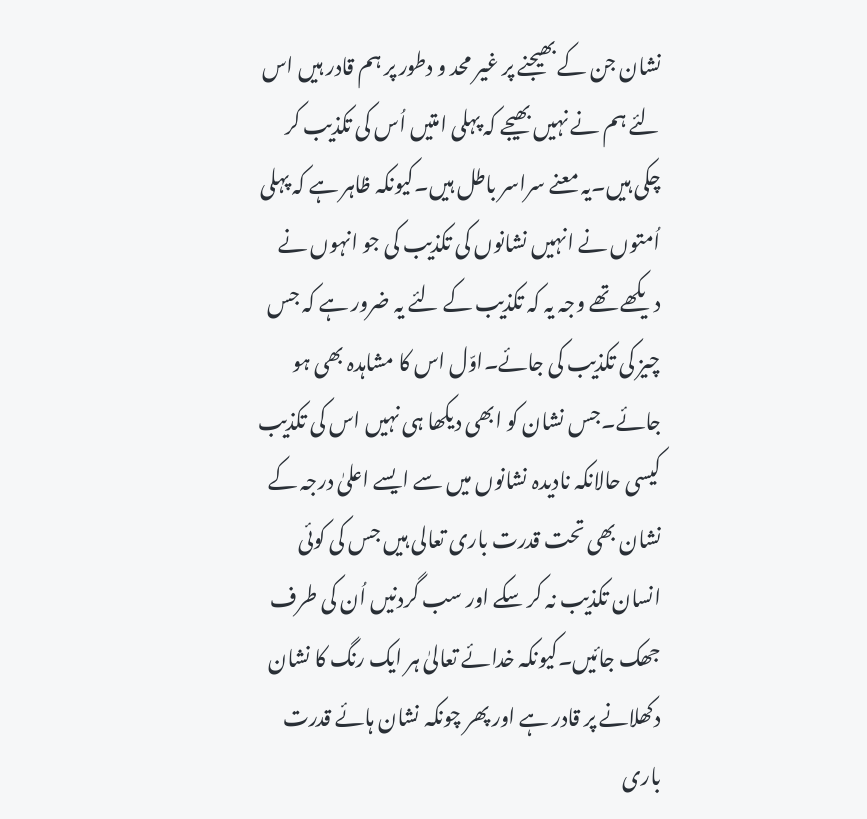نشان جن کے بھیجنے پر غیر محد و دطور پر ہم قادر ہیں اس لئے ہم نے نہیں بھیجے کہ پہلی امتیں اُس کی تکذیب کر چکی ہیں۔یہ معنے سراسر باطل ہیں۔کیونکہ ظاہر ہے کہ پہلی اُمتوں نے انہیں نشانوں کی تکذیب کی جو انہوں نے دیکھے تھے وجہ یہ کہ تکذیب کے لئے یہ ضرور ہے کہ جس چیز کی تکذیب کی جائے۔اوّل اس کا مشاہدہ بھی ہو جائے۔جس نشان کو ابھی دیکھا ہی نہیں اس کی تکذیب کیسی حالانکہ نادیدہ نشانوں میں سے ایسے اعلیٰ درجہ کے نشان بھی تحت قدرت باری تعالی ہیں جس کی کوئی انسان تکذیب نہ کر سکے اور سب گردنیں اُن کی طرف جھک جائیں۔کیونکہ خدائے تعالیٰ ہر ایک رنگ کا نشان دکھلانے پر قادر ہے اور پھر چونکہ نشان ہائے قدرت باری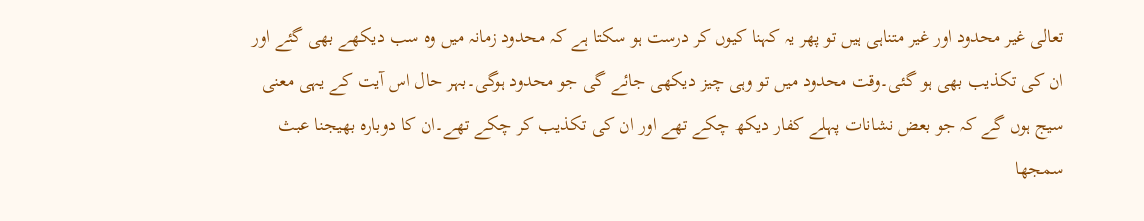تعالی غیر محدود اور غیر متناہی ہیں تو پھر یہ کہنا کیوں کر درست ہو سکتا ہے کہ محدود زمانہ میں وہ سب دیکھے بھی گئے اور ان کی تکذیب بھی ہو گئی۔وقت محدود میں تو وہی چیز دیکھی جائے گی جو محدود ہوگی۔بہر حال اس آیت کے یہی معنی سیج ہوں گے کہ جو بعض نشانات پہلے کفار دیکھ چکے تھے اور ان کی تکذیب کر چکے تھے۔ان کا دوبارہ بھیجنا عبث سمجھا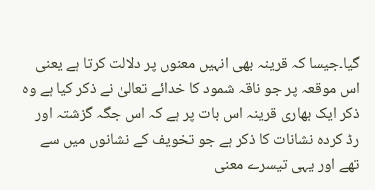گیا۔جیسا کہ قرینہ بھی انہیں معنوں پر دلالت کرتا ہے یعنی اس موقعہ پر جو ناقہ شمود کا خدائے تعالیٰ نے ذکر کیا ہے وہ ذکر ایک بھاری قرینہ اس بات پر ہے کہ اس جگہ گزشتہ اور رڈ کردہ نشانات کا ذکر ہے جو تخویف کے نشانوں میں سے تھے اور یہی تیسرے معنی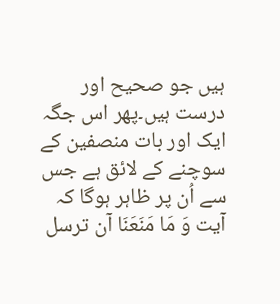ہیں جو صحیح اور درست ہیں۔پھر اس جگہ ایک اور بات منصفین کے سوچنے کے لائق ہے جس سے اُن پر ظاہر ہوگا کہ آیت وَ مَا مَنَعَنَا آن ترسل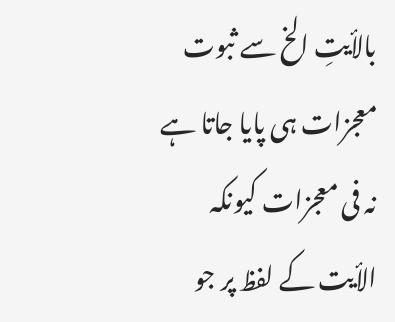بالأيتِ الخ سے ثبوت معجزات ہی پایا جاتا ہے نہ فی معجزات کیونکہ الأیت کے لفظ پر جو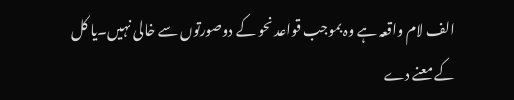الف لام واقعہ ہے وہ بموجب قواعد نحو کے دوصورتوں سے خالی نہیں۔یا کل کے معنے دے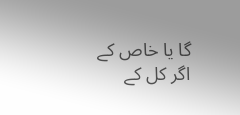گا یا خاص کے اگر کل کے